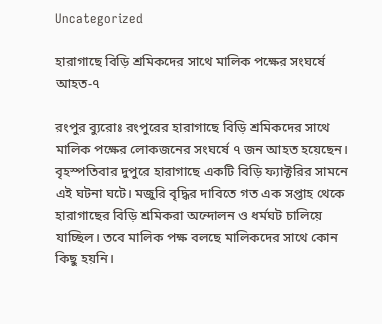Uncategorized

হারাগাছে বিড়ি শ্রমিকদের সাথে মালিক পক্ষের সংঘর্ষে আহত-৭

রংপুর ব্যুরোঃ রংপুরের হারাগাছে বিড়ি শ্রমিকদের সাথে মালিক পক্ষের লোকজনের সংঘর্ষে ৭ জন আহত হয়েছেন। বৃহস্পতিবার দুপুরে হারাগাছে একটি বিড়ি ফ্যাক্টরির সামনে এই ঘটনা ঘটে। মজুরি বৃদ্ধির দাবিতে গত এক সপ্তাহ থেকে হারাগাছের বিড়ি শ্রমিকরা অন্দোলন ও ধর্মঘট চালিয়ে যাচ্ছিল। তবে মালিক পক্ষ বলছে মালিকদের সাথে কোন কিছু হয়নি।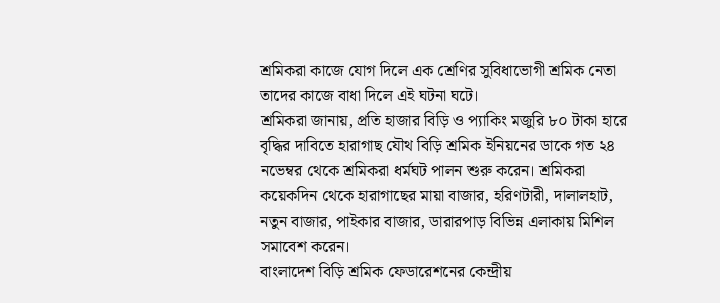শ্রমিকরা কাজে যোগ দিলে এক শ্রেণির সুবিধাভোগী শ্রমিক নেতা তাদের কাজে বাধা দিলে এই ঘটনা ঘটে।
শ্রমিকরা জানায়, প্রতি হাজার বিড়ি ও প্যাকিং মজুরি ৮০ টাকা হারে বৃদ্ধির দাবিতে হারাগাছ যৌথ বিড়ি শ্রমিক ইনিয়নের ডাকে গত ২৪ নভেম্বর থেকে শ্রমিকরা ধর্মঘট পালন শুরু করেন। শ্রমিকরা কয়েকদিন থেকে হারাগাছের মায়া বাজার, হরিণটারী, দালালহাট, নতুন বাজার, পাইকার বাজার, ডারারপাড় বিভিন্ন এলাকায় মিশিল সমাবেশ করেন।
বাংলাদেশ বিড়ি শ্রমিক ফেডারেশনের কেন্দ্রীয়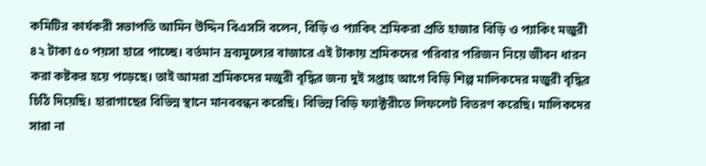কমিটির কার্যকরী সভাপতি আমিন উদ্দিন বিএসসি বলেন, বিড়ি ও প্যাকিং শ্রমিকরা প্রতি হাজার বিড়ি ও প্যাকিং মজুরী ৪২ টাকা ৫০ পয়সা হারে পাচ্ছে। বর্তমান দ্রব্যমূল্যের বাজারে এই টাকায় শ্রমিকদের পরিবার পরিজন নিয়ে জীবন ধারন করা কষ্টকর হয়ে পড়েছে। তাই আমরা শ্রমিকদের মজুরী বৃদ্ধির জন্য দুই সপ্তাহ আগে বিড়ি শিল্প মালিকদের মজুরী বৃদ্ধির চিঠি দিয়েছি। হারাগাছের বিভিন্ন স্থানে মানববন্ধন করেছি। বিভিন্ন বিড়ি ফ্যাক্টরীতে লিফলেট বিতরণ করেছি। মালিকদের সারা না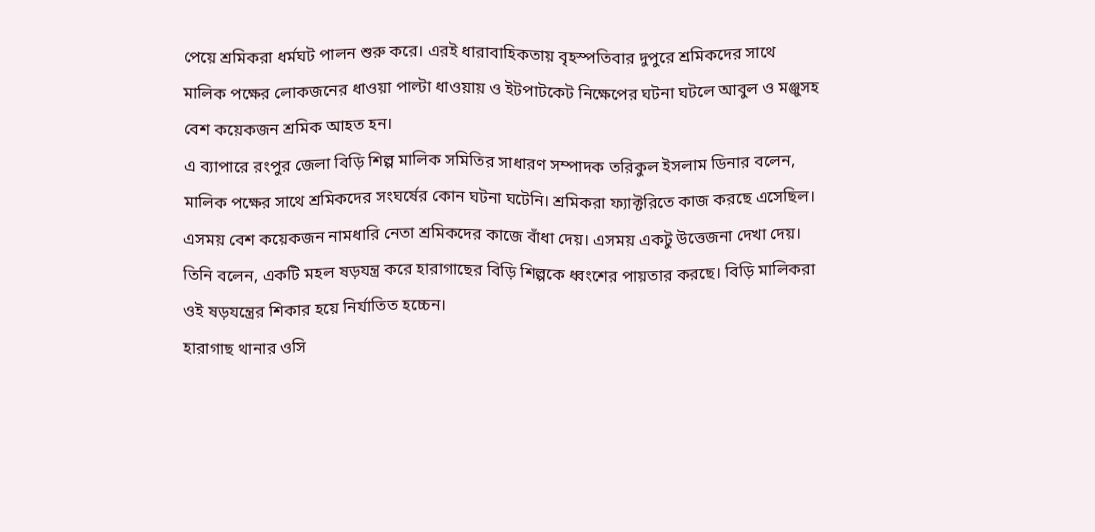পেয়ে শ্রমিকরা ধর্মঘট পালন শুরু করে। এরই ধারাবাহিকতায় বৃহস্পতিবার দুপুরে শ্রমিকদের সাথে মালিক পক্ষের লোকজনের ধাওয়া পাল্টা ধাওয়ায় ও ইটপাটকেট নিক্ষেপের ঘটনা ঘটলে আবুল ও মঞ্জুসহ বেশ কয়েকজন শ্রমিক আহত হন।
এ ব্যাপারে রংপুর জেলা বিড়ি শিল্প মালিক সমিতির সাধারণ সম্পাদক তরিকুল ইসলাম ডিনার বলেন, মালিক পক্ষের সাথে শ্রমিকদের সংঘর্ষের কোন ঘটনা ঘটেনি। শ্রমিকরা ফ্যাক্টরিতে কাজ করছে এসেছিল। এসময় বেশ কয়েকজন নামধারি নেতা শ্রমিকদের কাজে বাঁধা দেয়। এসময় একটু উত্তেজনা দেখা দেয়। তিনি বলেন, একটি মহল ষড়যন্ত্র করে হারাগাছের বিড়ি শিল্পকে ধ্বংশের পায়তার করছে। বিড়ি মালিকরা ওই ষড়যন্ত্রের শিকার হয়ে নির্যাতিত হচ্চেন।
হারাগাছ থানার ওসি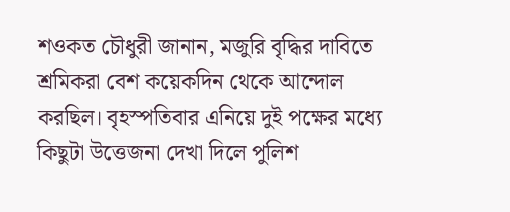শওকত চৌধুরী জানান, মজুরি বৃদ্ধির দাবিতে শ্রমিকরা বেশ কয়েকদিন থেকে আন্দোল করছিল। বৃহস্পতিবার এনিয়ে দুই পক্ষের মধ্যে কিছুটা উত্তেজনা দেখা দিলে পুলিশ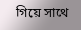গিয়ে সাথে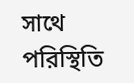সাথে পরিস্থিতি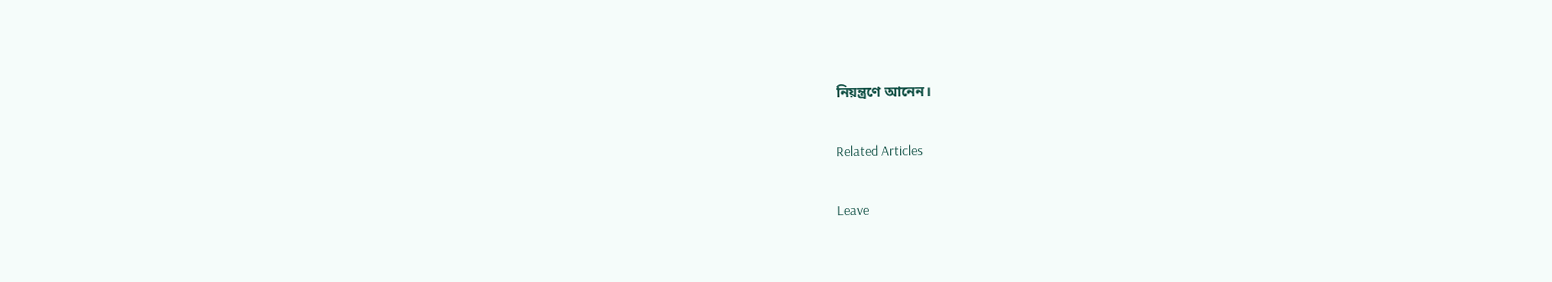নিয়ন্ত্রণে আনেন।

Related Articles

Leave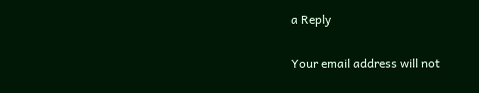a Reply

Your email address will not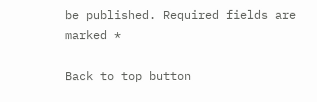be published. Required fields are marked *

Back to top button